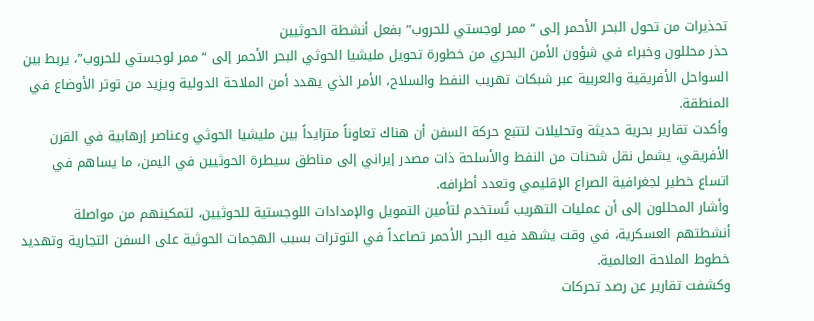تحذيرات من تحول البحر الأحمر إلى “ممر لوجستي للحروب” بفعل أنشطة الحوثيين
حذر محللون وخبراء في شؤون الأمن البحري من خطورة تحويل مليشيا الحوثي البحر الأحمر إلى “ممر لوجستي للحروب”، يربط بين السواحل الأفريقية والعربية عبر شبكات تهريب النفط والسلاح، الأمر الذي يهدد أمن الملاحة الدولية ويزيد من توتر الأوضاع في المنطقة.
وأكدت تقارير بحرية حديثة وتحليلات لتتبع حركة السفن أن هناك تعاوناً متزايداً بين مليشيا الحوثي وعناصر إرهابية في القرن الأفريقي، يشمل نقل شحنات من النفط والأسلحة ذات مصدر إيراني إلى مناطق سيطرة الحوثيين في اليمن، ما يساهم في اتساع خطير لجغرافية الصراع الإقليمي وتعدد أطرافه.
وأشار المحللون إلى أن عمليات التهريب تُستخدم لتأمين التمويل والإمدادات اللوجستية للحوثيين، لتمكينهم من مواصلة أنشطتهم العسكرية، في وقت يشهد فيه البحر الأحمر تصاعداً في التوترات بسبب الهجمات الحوثية على السفن التجارية وتهديد خطوط الملاحة العالمية.
وكشفت تقارير عن رصد تحركات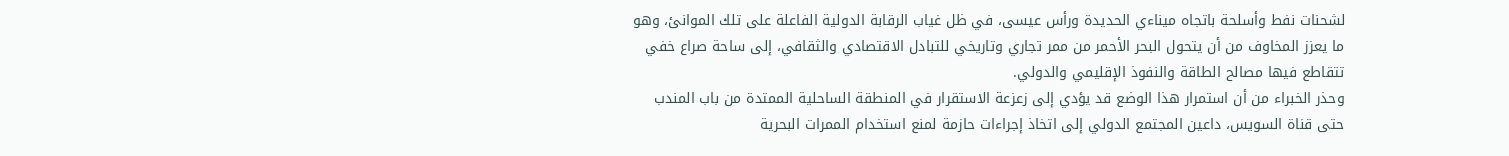لشحنات نفط وأسلحة باتجاه ميناءي الحديدة ورأس عيسى، في ظل غياب الرقابة الدولية الفاعلة على تلك الموانئ، وهو ما يعزز المخاوف من أن يتحول البحر الأحمر من ممر تجاري وتاريخي للتبادل الاقتصادي والثقافي، إلى ساحة صراع خفي تتقاطع فيها مصالح الطاقة والنفوذ الإقليمي والدولي.
وحذر الخبراء من أن استمرار هذا الوضع قد يؤدي إلى زعزعة الاستقرار في المنطقة الساحلية الممتدة من باب المندب حتى قناة السويس، داعين المجتمع الدولي إلى اتخاذ إجراءات حازمة لمنع استخدام الممرات البحرية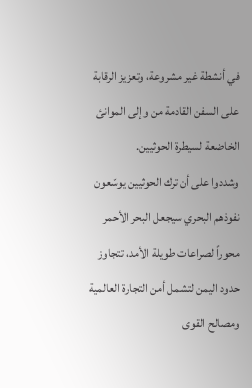في أنشطة غير مشروعة، وتعزيز الرقابة على السفن القادمة من وإلى الموانئ الخاضعة لسيطرة الحوثيين.
وشددوا على أن ترك الحوثيين يوسّعون نفوذهم البحري سيجعل البحر الأحمر محوراً لصراعات طويلة الأمد، تتجاوز حدود اليمن لتشمل أمن التجارة العالمية ومصالح القوى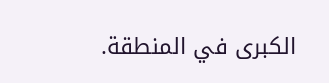الكبرى في المنطقة.